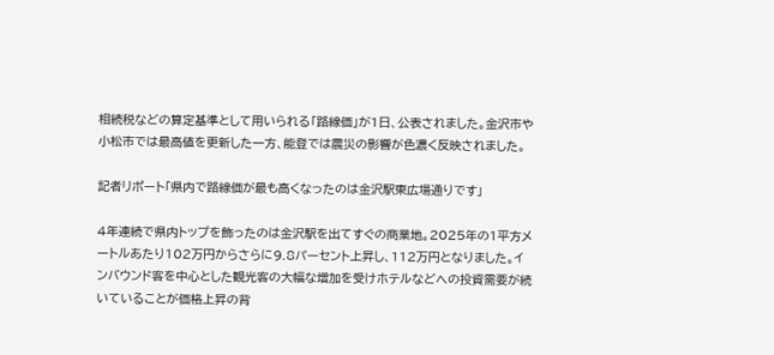相続税などの算定基準として用いられる「路線価」が1日、公表されました。金沢市や小松市では最高値を更新した一方、能登では震災の影響が色濃く反映されました。

記者リポート「県内で路線価が最も高くなったのは金沢駅東広場通りです」

4年連続で県内トップを飾ったのは金沢駅を出てすぐの商業地。2025年の1平方メートルあたり102万円からさらに9.8パーセント上昇し、112万円となりました。インバウンド客を中心とした観光客の大幅な増加を受けホテルなどへの投資需要が続いていることが価格上昇の背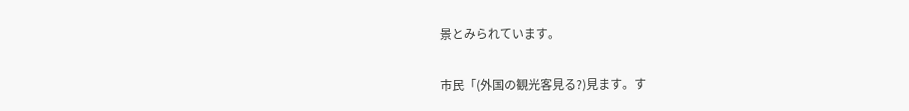景とみられています。

市民「(外国の観光客見る?)見ます。す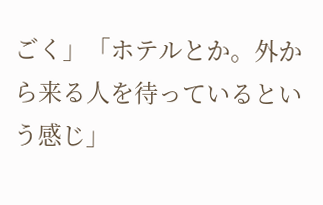ごく」「ホテルとか。外から来る人を待っているという感じ」